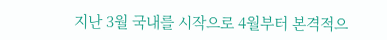지난 3월 국내를 시작으로 4월부터 본격적으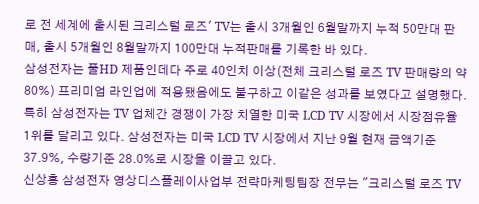로 전 세계에 출시된 크리스털 로즈' TV는 출시 3개월인 6월말까지 누적 50만대 판매, 출시 5개월인 8월말까지 100만대 누적판매를 기록한 바 있다.
삼성전자는 풀HD 제품인데다 주로 40인치 이상(전체 크리스털 로즈 TV 판매량의 약 80%) 프리미엄 라인업에 적용됐음에도 불구하고 이같은 성과를 보였다고 설명했다.
특히 삼성전자는 TV 업체간 경쟁이 가장 치열한 미국 LCD TV 시장에서 시장점유율 1위를 달리고 있다. 삼성전자는 미국 LCD TV 시장에서 지난 9월 현재 금액기준 37.9%, 수량기준 28.0%로 시장을 이끌고 있다.
신상흥 삼성전자 영상디스플레이사업부 전략마케팅팀장 전무는 "크리스털 로즈 TV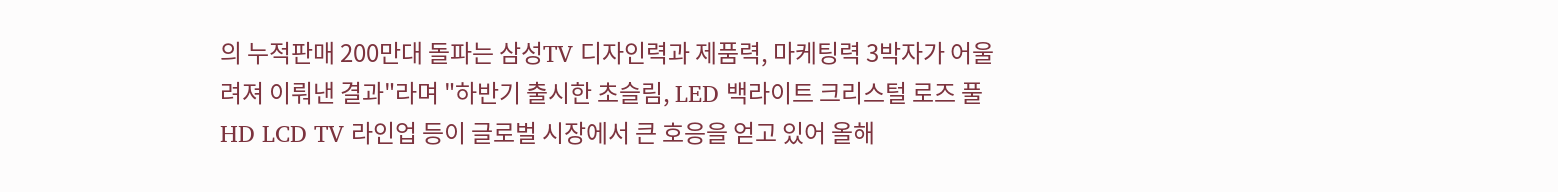의 누적판매 200만대 돌파는 삼성TV 디자인력과 제품력, 마케팅력 3박자가 어울려져 이뤄낸 결과"라며 "하반기 출시한 초슬림, LED 백라이트 크리스털 로즈 풀HD LCD TV 라인업 등이 글로벌 시장에서 큰 호응을 얻고 있어 올해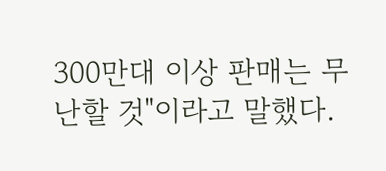300만대 이상 판매는 무난할 것"이라고 말했다.